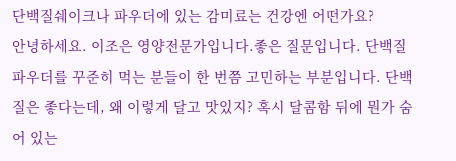단백질쉐이크나 파우더에 있는 감미료는 건강엔 어떤가요?
안녕하세요. 이조은 영양전문가입니다.좋은 질문입니다. 단백질 파우더를 꾸준히 먹는 분들이 한 번쯤 고민하는 부분입니다. 단백질은 좋다는데, 왜 이렇게 달고 맛있지? 혹시 달콤함 뒤에 뭔가 숨어 있는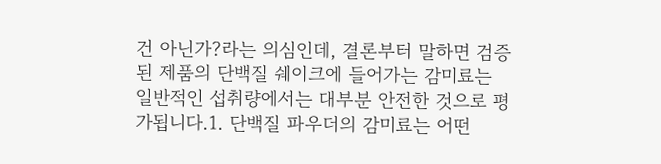건 아닌가?라는 의심인데, 결론부터 말하면 검증된 제품의 단백질 쉐이크에 들어가는 감미료는 일반적인 섭취량에서는 대부분 안전한 것으로 평가됩니다.1. 단백질 파우더의 감미료는 어떤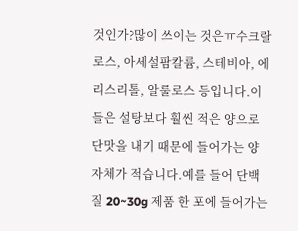것인가?많이 쓰이는 것은ㅠ수크랄로스, 아세설팜칼륨, 스테비아, 에리스리톨, 알룰로스 등입니다.이들은 설탕보다 훨씬 적은 양으로 단맛을 내기 때문에 들어가는 양 자체가 적습니다.예를 들어 단백질 20~30g 제품 한 포에 들어가는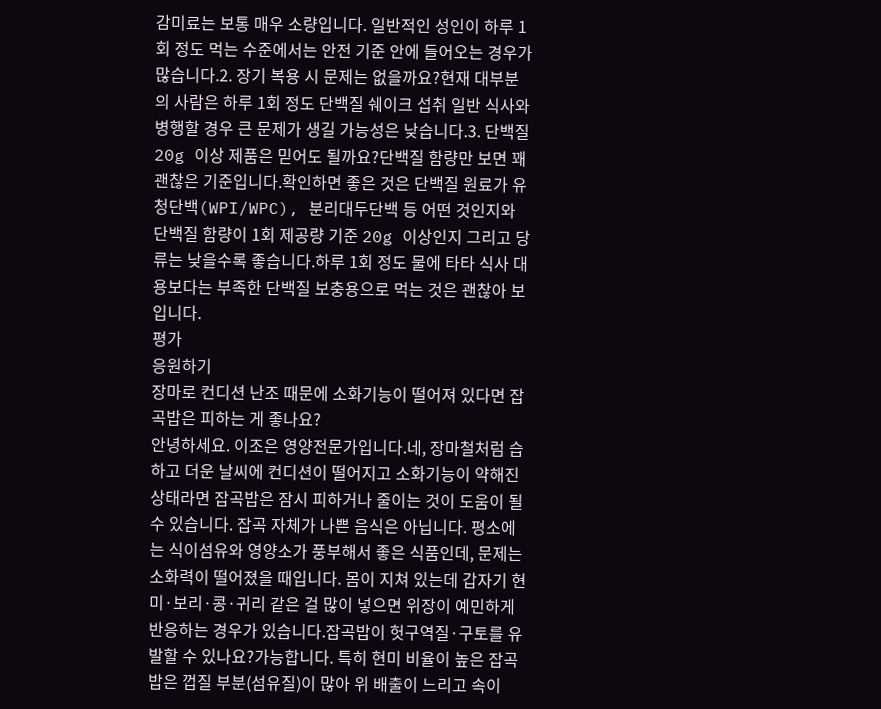감미료는 보통 매우 소량입니다. 일반적인 성인이 하루 1회 정도 먹는 수준에서는 안전 기준 안에 들어오는 경우가 많습니다.2. 장기 복용 시 문제는 없을까요?현재 대부분의 사람은 하루 1회 정도 단백질 쉐이크 섭취 일반 식사와 병행할 경우 큰 문제가 생길 가능성은 낮습니다.3. 단백질 20g 이상 제품은 믿어도 될까요?단백질 함량만 보면 꽤 괜찮은 기준입니다.확인하면 좋은 것은 단백질 원료가 유청단백(WPI/WPC), 분리대두단백 등 어떤 것인지와 단백질 함량이 1회 제공량 기준 20g 이상인지 그리고 당류는 낮을수록 좋습니다.하루 1회 정도 물에 타타 식사 대용보다는 부족한 단백질 보충용으로 먹는 것은 괜찮아 보입니다.
평가
응원하기
장마로 컨디션 난조 때문에 소화기능이 떨어져 있다면 잡곡밥은 피하는 게 좋나요?
안녕하세요. 이조은 영양전문가입니다.네, 장마철처럼 습하고 더운 날씨에 컨디션이 떨어지고 소화기능이 약해진 상태라면 잡곡밥은 잠시 피하거나 줄이는 것이 도움이 될 수 있습니다. 잡곡 자체가 나쁜 음식은 아닙니다. 평소에는 식이섬유와 영양소가 풍부해서 좋은 식품인데, 문제는 소화력이 떨어졌을 때입니다. 몸이 지쳐 있는데 갑자기 현미·보리·콩·귀리 같은 걸 많이 넣으면 위장이 예민하게 반응하는 경우가 있습니다.잡곡밥이 헛구역질·구토를 유발할 수 있나요?가능합니다. 특히 현미 비율이 높은 잡곡밥은 껍질 부분(섬유질)이 많아 위 배출이 느리고 속이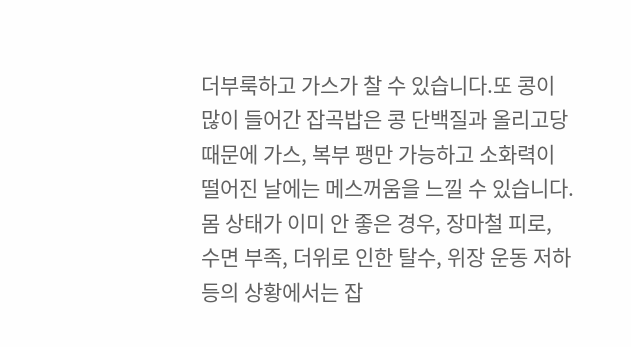더부룩하고 가스가 찰 수 있습니다.또 콩이 많이 들어간 잡곡밥은 콩 단백질과 올리고당 때문에 가스, 복부 팽만 가능하고 소화력이 떨어진 날에는 메스꺼움을 느낄 수 있습니다.몸 상태가 이미 안 좋은 경우, 장마철 피로, 수면 부족, 더위로 인한 탈수, 위장 운동 저하 등의 상황에서는 잡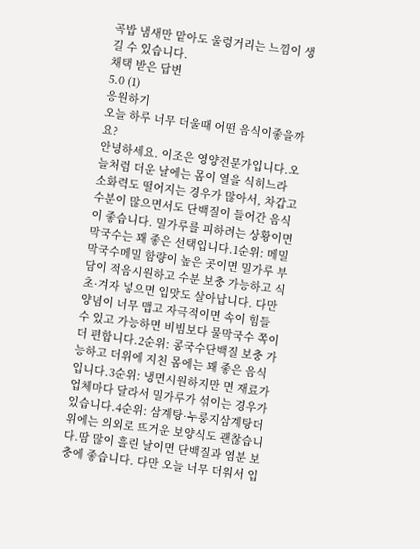곡밥 냄새만 맡아도 울렁거리는 느낌이 생길 수 있습니다.
채택 받은 답변
5.0 (1)
응원하기
오늘 하루 너무 더울때 어떤 음식이좋을까요?
안녕하세요. 이조은 영양전문가입니다.오늘처럼 더운 날에는 몸이 열을 식히느라 소화력도 떨어지는 경우가 많아서, 차갑고 수분이 많으면서도 단백질이 들어간 음식이 좋습니다. 밀가루를 피하려는 상황이면 막국수는 꽤 좋은 선택입니다.1순위: 메밀 막국수메밀 함량이 높은 곳이면 밀가루 부담이 적음시원하고 수분 보충 가능하고 식초·겨자 넣으면 입맛도 살아납니다. 다만 양념이 너무 맵고 자극적이면 속이 힘들 수 있고 가능하면 비빔보다 물막국수 쪽이 더 편합니다.2순위: 콩국수단백질 보충 가능하고 더위에 지친 몸에는 꽤 좋은 음식입니다.3순위: 냉면시원하지만 면 재료가 업체마다 달라서 밀가루가 섞이는 경우가 있습니다.4순위: 삼계탕·누룽지삼계탕더위에는 의외로 뜨거운 보양식도 괜찮습니다.땀 많이 흘린 날이면 단백질과 염분 보충에 좋습니다. 다만 오늘 너무 더워서 입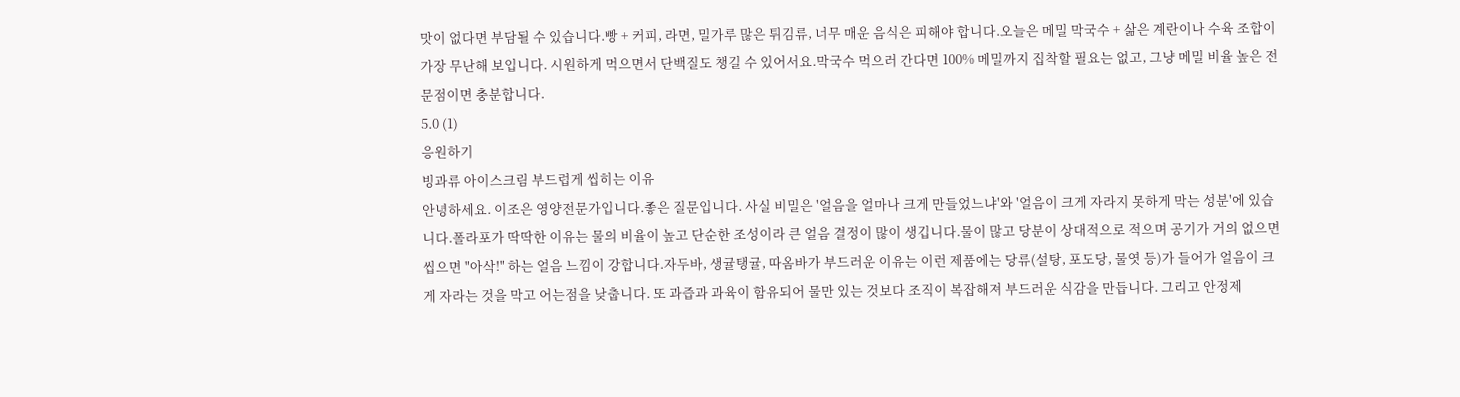맛이 없다면 부담될 수 있습니다.빵 + 커피, 라면, 밀가루 많은 튀김류, 너무 매운 음식은 피해야 합니다.오늘은 메밀 막국수 + 삶은 계란이나 수육 조합이 가장 무난해 보입니다. 시원하게 먹으면서 단백질도 챙길 수 있어서요.막국수 먹으러 간다면 100% 메밀까지 집착할 필요는 없고, 그냥 메밀 비율 높은 전문점이면 충분합니다.
5.0 (1)
응원하기
빙과류 아이스크림 부드럽게 씹히는 이유
안녕하세요. 이조은 영양전문가입니다.좋은 질문입니다. 사실 비밀은 '얼음을 얼마나 크게 만들었느냐'와 '얼음이 크게 자라지 못하게 막는 성분'에 있습니다.폴라포가 딱딱한 이유는 물의 비율이 높고 단순한 조성이라 큰 얼음 결정이 많이 생깁니다.물이 많고 당분이 상대적으로 적으며 공기가 거의 없으면 씹으면 "아삭!" 하는 얼음 느낌이 강합니다.자두바, 생귤탱귤, 따옴바가 부드러운 이유는 이런 제품에는 당류(설탕, 포도당, 물엿 등)가 들어가 얼음이 크게 자라는 것을 막고 어는점을 낮춥니다. 또 과즙과 과육이 함유되어 물만 있는 것보다 조직이 복잡해져 부드러운 식감을 만듭니다. 그리고 안정제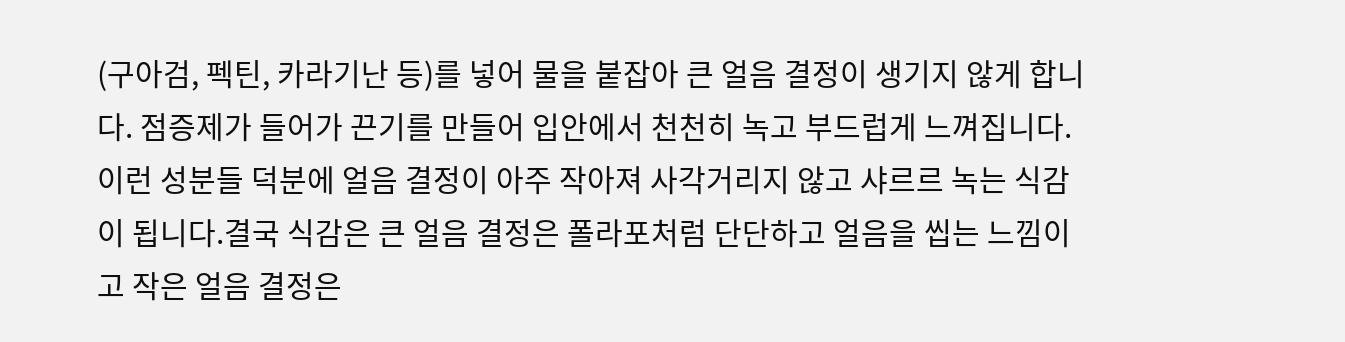(구아검, 펙틴, 카라기난 등)를 넣어 물을 붙잡아 큰 얼음 결정이 생기지 않게 합니다. 점증제가 들어가 끈기를 만들어 입안에서 천천히 녹고 부드럽게 느껴집니다.이런 성분들 덕분에 얼음 결정이 아주 작아져 사각거리지 않고 샤르르 녹는 식감이 됩니다.결국 식감은 큰 얼음 결정은 폴라포처럼 단단하고 얼음을 씹는 느낌이고 작은 얼음 결정은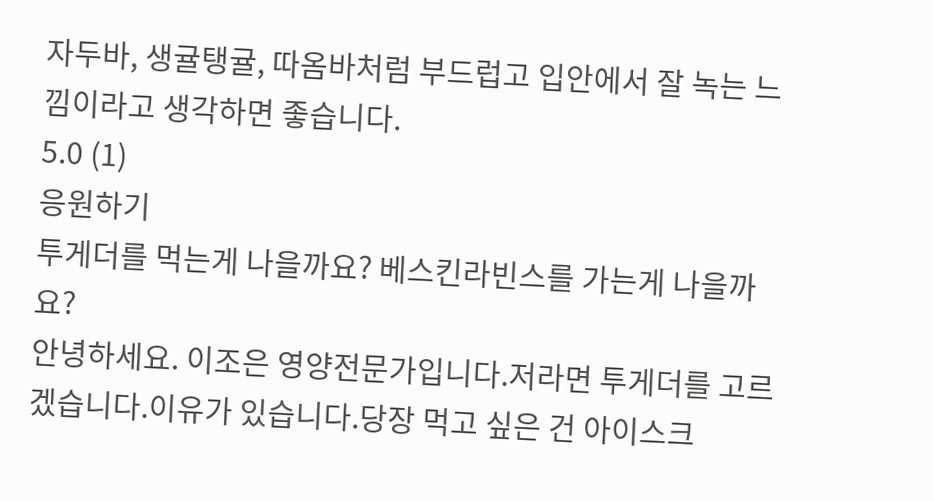자두바, 생귤탱귤, 따옴바처럼 부드럽고 입안에서 잘 녹는 느낌이라고 생각하면 좋습니다.
5.0 (1)
응원하기
투게더를 먹는게 나을까요? 베스킨라빈스를 가는게 나을까요?
안녕하세요. 이조은 영양전문가입니다.저라면 투게더를 고르겠습니다.이유가 있습니다.당장 먹고 싶은 건 아이스크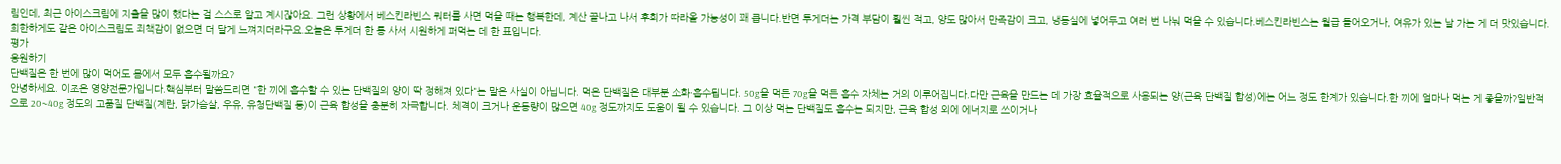림인데, 최근 아이스크림에 지출을 많이 했다는 걸 스스로 알고 계시잖아요. 그런 상황에서 베스킨라빈스 쿼터를 사면 먹을 때는 행복한데, 계산 끝나고 나서 후회가 따라올 가능성이 꽤 큽니다.반면 투게더는 가격 부담이 훨씬 적고, 양도 많아서 만족감이 크고, 냉동실에 넣어두고 여러 번 나눠 먹을 수 있습니다.베스킨라빈스는 월급 들어오거나, 여유가 있는 날 가는 게 더 맛있습니다. 희한하게도 같은 아이스크림도 죄책감이 없으면 더 달게 느껴지더라구요.오늘은 투게더 한 통 사서 시원하게 퍼먹는 데 한 표입니다.
평가
응원하기
단백질은 한 번에 많이 먹어도 몸에서 모두 흡수될까요?
안녕하세요. 이조은 영양전문가입니다.핵심부터 말씀드리면 "한 끼에 흡수할 수 있는 단백질의 양이 딱 정해져 있다"는 말은 사실이 아닙니다. 먹은 단백질은 대부분 소화·흡수됩니다. 50g을 먹든 70g을 먹든 흡수 자체는 거의 이루어집니다.다만 근육을 만드는 데 가장 효율적으로 사용되는 양(근육 단백질 합성)에는 어느 정도 한계가 있습니다.한 끼에 얼마나 먹는 게 좋을까?일반적으로 20~40g 정도의 고품질 단백질(계란, 닭가슴살, 우유, 유청단백질 등)이 근육 합성을 충분히 자극합니다. 체격이 크거나 운동량이 많으면 40g 정도까지도 도움이 될 수 있습니다. 그 이상 먹는 단백질도 흡수는 되지만, 근육 합성 외에 에너지로 쓰이거나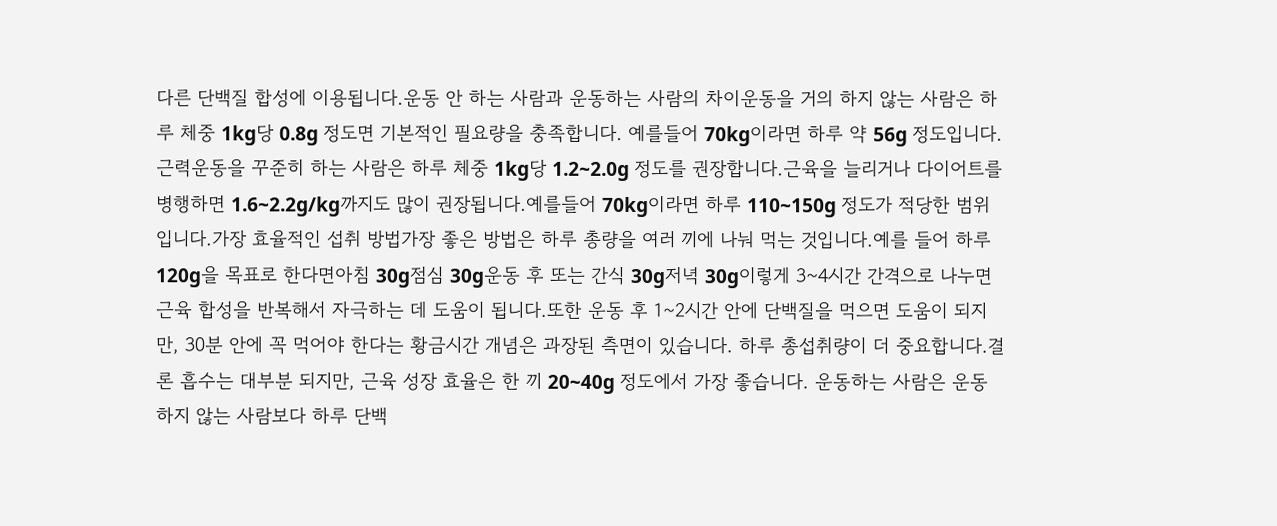다른 단백질 합성에 이용됩니다.운동 안 하는 사람과 운동하는 사람의 차이운동을 거의 하지 않는 사람은 하루 체중 1kg당 0.8g 정도면 기본적인 필요량을 충족합니다. 예를들어 70kg이라면 하루 약 56g 정도입니다.근력운동을 꾸준히 하는 사람은 하루 체중 1kg당 1.2~2.0g 정도를 권장합니다.근육을 늘리거나 다이어트를 병행하면 1.6~2.2g/kg까지도 많이 권장됩니다.예를들어 70kg이라면 하루 110~150g 정도가 적당한 범위입니다.가장 효율적인 섭취 방법가장 좋은 방법은 하루 총량을 여러 끼에 나눠 먹는 것입니다.예를 들어 하루 120g을 목표로 한다면아침 30g점심 30g운동 후 또는 간식 30g저녁 30g이렇게 3~4시간 간격으로 나누면 근육 합성을 반복해서 자극하는 데 도움이 됩니다.또한 운동 후 1~2시간 안에 단백질을 먹으면 도움이 되지만, 30분 안에 꼭 먹어야 한다는 황금시간 개념은 과장된 측면이 있습니다. 하루 총섭취량이 더 중요합니다.결론 흡수는 대부분 되지만, 근육 성장 효율은 한 끼 20~40g 정도에서 가장 좋습니다. 운동하는 사람은 운동하지 않는 사람보다 하루 단백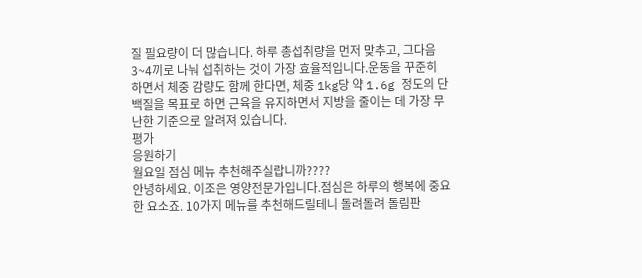질 필요량이 더 많습니다. 하루 총섭취량을 먼저 맞추고, 그다음 3~4끼로 나눠 섭취하는 것이 가장 효율적입니다.운동을 꾸준히 하면서 체중 감량도 함께 한다면, 체중 1kg당 약 1.6g 정도의 단백질을 목표로 하면 근육을 유지하면서 지방을 줄이는 데 가장 무난한 기준으로 알려져 있습니다.
평가
응원하기
월요일 점심 메뉴 추천해주실랍니까????
안녕하세요. 이조은 영양전문가입니다.점심은 하루의 행복에 중요한 요소죠. 10가지 메뉴를 추천해드릴테니 돌려돌려 돌림판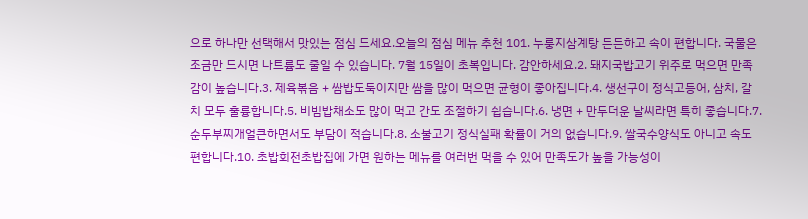으로 하나만 선택해서 맛있는 점심 드세요.오늘의 점심 메뉴 추천 101. 누룽지삼계탕 든든하고 속이 편합니다. 국물은 조금만 드시면 나트륨도 줄일 수 있습니다. 7월 15일이 초복입니다. 감안하세요.2. 돼지국밥고기 위주로 먹으면 만족감이 높습니다.3. 제육볶음 + 쌈밥도둑이지만 쌈을 많이 먹으면 균형이 좋아집니다.4. 생선구이 정식고등어, 삼치, 갈치 모두 훌륭합니다.5. 비빔밥채소도 많이 먹고 간도 조절하기 쉽습니다.6. 냉면 + 만두더운 날씨라면 특히 좋습니다.7. 순두부찌개얼큰하면서도 부담이 적습니다.8. 소불고기 정식실패 확률이 거의 없습니다.9. 쌀국수양식도 아니고 속도 편합니다.10. 초밥회전초밥집에 가면 원하는 메뉴를 여러번 먹을 수 있어 만족도가 높을 가능성이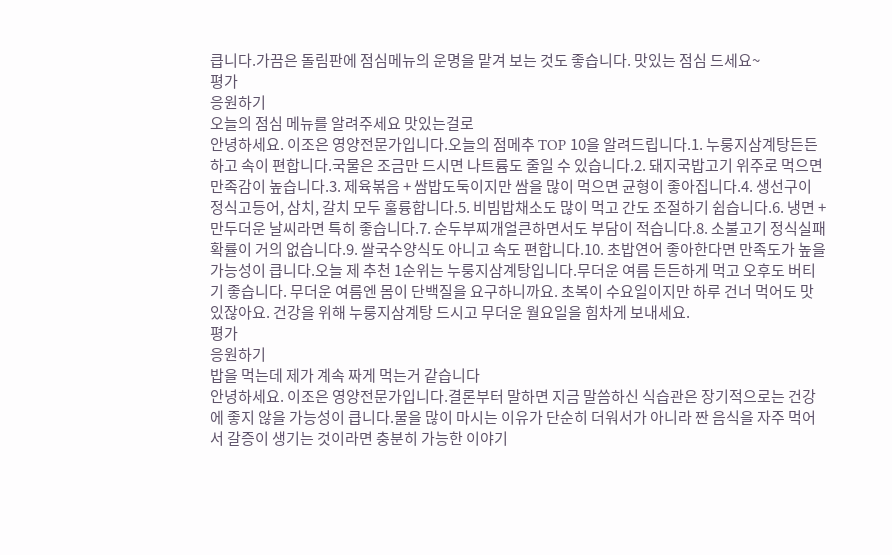큽니다.가끔은 돌림판에 점심메뉴의 운명을 맡겨 보는 것도 좋습니다. 맛있는 점심 드세요~
평가
응원하기
오늘의 점심 메뉴를 알려주세요 맛있는걸로
안녕하세요. 이조은 영양전문가입니다.오늘의 점메추 TOP 10을 알려드립니다.1. 누룽지삼계탕든든하고 속이 편합니다.국물은 조금만 드시면 나트륨도 줄일 수 있습니다.2. 돼지국밥고기 위주로 먹으면 만족감이 높습니다.3. 제육볶음 + 쌈밥도둑이지만 쌈을 많이 먹으면 균형이 좋아집니다.4. 생선구이 정식고등어, 삼치, 갈치 모두 훌륭합니다.5. 비빔밥채소도 많이 먹고 간도 조절하기 쉽습니다.6. 냉면 + 만두더운 날씨라면 특히 좋습니다.7. 순두부찌개얼큰하면서도 부담이 적습니다.8. 소불고기 정식실패 확률이 거의 없습니다.9. 쌀국수양식도 아니고 속도 편합니다.10. 초밥연어 좋아한다면 만족도가 높을 가능성이 큽니다.오늘 제 추천 1순위는 누룽지삼계탕입니다.무더운 여름 든든하게 먹고 오후도 버티기 좋습니다. 무더운 여름엔 몸이 단백질을 요구하니까요. 초복이 수요일이지만 하루 건너 먹어도 맛있잖아요. 건강을 위해 누룽지삼계탕 드시고 무더운 월요일을 힘차게 보내세요.
평가
응원하기
밥을 먹는데 제가 계속 짜게 먹는거 같습니다
안녕하세요. 이조은 영양전문가입니다.결론부터 말하면 지금 말씀하신 식습관은 장기적으로는 건강에 좋지 않을 가능성이 큽니다.물을 많이 마시는 이유가 단순히 더워서가 아니라 짠 음식을 자주 먹어서 갈증이 생기는 것이라면 충분히 가능한 이야기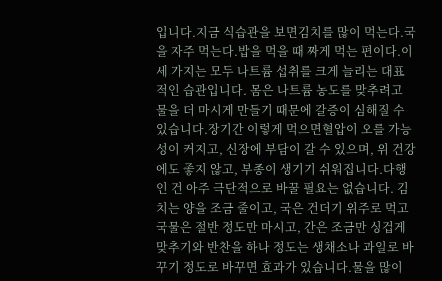입니다.지금 식습관을 보면김치를 많이 먹는다.국을 자주 먹는다.밥을 먹을 때 짜게 먹는 편이다.이 세 가지는 모두 나트륨 섭취를 크게 늘리는 대표적인 습관입니다. 몸은 나트륨 농도를 맞추려고 물을 더 마시게 만들기 때문에 갈증이 심해질 수 있습니다.장기간 이렇게 먹으면혈압이 오를 가능성이 커지고, 신장에 부담이 갈 수 있으며, 위 건강에도 좋지 않고, 부종이 생기기 쉬워집니다.다행인 건 아주 극단적으로 바꿀 필요는 없습니다. 김치는 양을 조금 줄이고, 국은 건더기 위주로 먹고 국물은 절반 정도만 마시고, 간은 조금만 싱겁게 맞추기와 반찬을 하나 정도는 생채소나 과일로 바꾸기 정도로 바꾸면 효과가 있습니다.물을 많이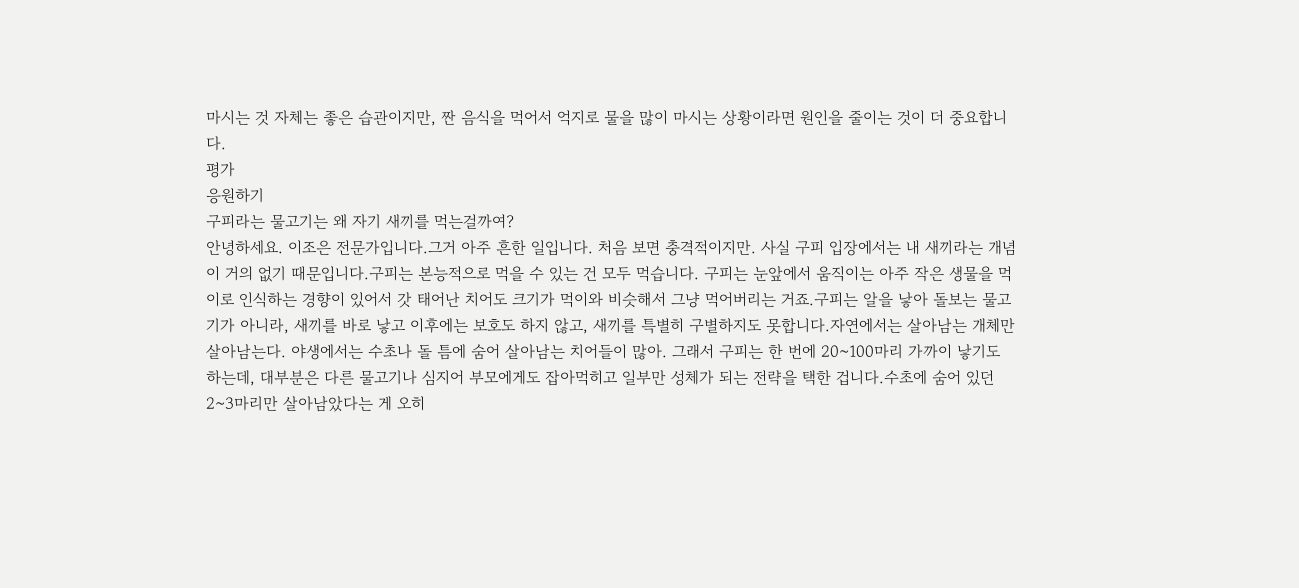마시는 것 자체는 좋은 습관이지만, 짠 음식을 먹어서 억지로 물을 많이 마시는 상황이라면 원인을 줄이는 것이 더 중요합니다.
평가
응원하기
구피라는 물고기는 왜 자기 새끼를 먹는걸까여?
안녕하세요. 이조은 전문가입니다.그거 아주 흔한 일입니다. 처음 보면 충격적이지만. 사실 구피 입장에서는 내 새끼라는 개념이 거의 없기 때문입니다.구피는 본능적으로 먹을 수 있는 건 모두 먹습니다. 구피는 눈앞에서 움직이는 아주 작은 생물을 먹이로 인식하는 경향이 있어서 갓 태어난 치어도 크기가 먹이와 비슷해서 그냥 먹어버리는 거죠.구피는 알을 낳아 돌보는 물고기가 아니라, 새끼를 바로 낳고 이후에는 보호도 하지 않고, 새끼를 특별히 구별하지도 못합니다.자연에서는 살아남는 개체만 살아남는다. 야생에서는 수초나 돌 틈에 숨어 살아남는 치어들이 많아. 그래서 구피는 한 번에 20~100마리 가까이 낳기도 하는데, 대부분은 다른 물고기나 심지어 부모에게도 잡아먹히고 일부만 성체가 되는 전략을 택한 겁니다.수초에 숨어 있던 2~3마리만 살아남았다는 게 오히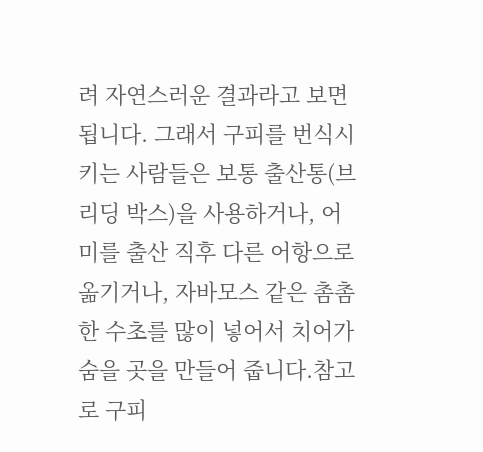려 자연스러운 결과라고 보면 됩니다. 그래서 구피를 번식시키는 사람들은 보통 출산통(브리딩 박스)을 사용하거나, 어미를 출산 직후 다른 어항으로 옮기거나, 자바모스 같은 촘촘한 수초를 많이 넣어서 치어가 숨을 곳을 만들어 줍니다.참고로 구피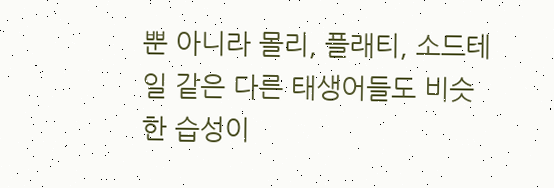뿐 아니라 몰리, 플래티, 소드테일 같은 다른 태생어들도 비슷한 습성이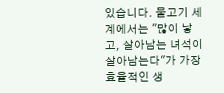있습니다. 물고기 세계에서는 "많이 낳고, 살아남는 녀석이 살아남는다"가 가장 효율적인 생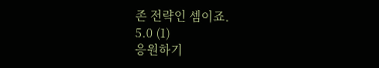존 전략인 셈이죠.
5.0 (1)
응원하기